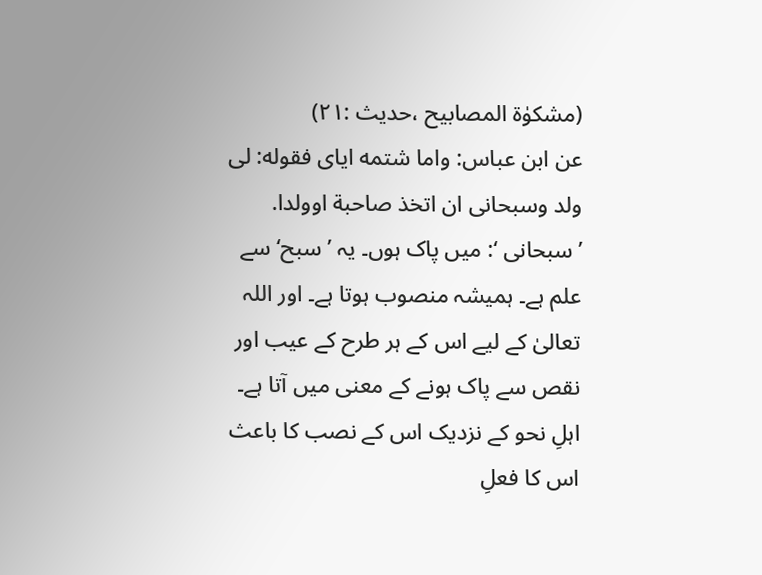(مشکوٰۃ المصابیح ،حدیث :۲۱)
عن ابن عباس: واما شتمه ایای فقوله: لی ولد وسبحانی ان اتخذ صاحبة اوولدا.
’سبحانی ‘: میں پاک ہوں۔ یہ ’سبح‘ سے علم ہے۔ ہمیشہ منصوب ہوتا ہے۔ اور اللہ تعالیٰ کے لیے اس کے ہر طرح کے عیب اور نقص سے پاک ہونے کے معنی میں آتا ہے۔ اہلِ نحو کے نزدیک اس کے نصب کا باعث اس کا فعلِ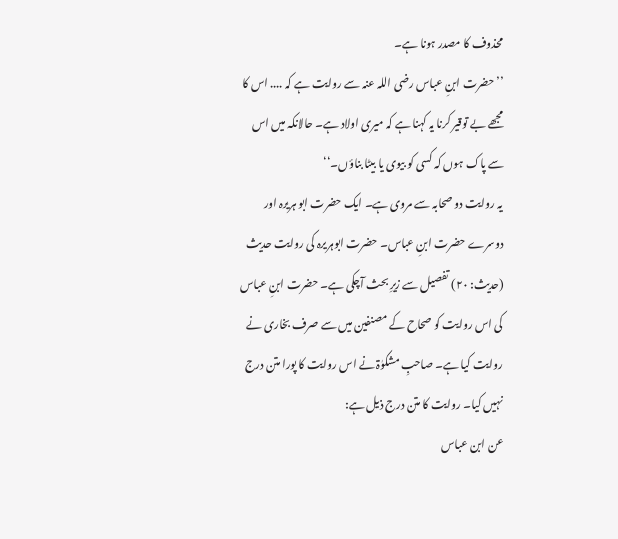محذوف کا مصدر ہونا ہے۔
’’حضرت ابنِ عباس رضی اللہ عنہ سے روایت ہے کہ .... اس کا مجھے بے توقیر کرنا یہ کہنا ہے کہ میری اولاد ہے۔ حالانکہ میں اس سے پاک ہوں کہ کسی کو بیوی یا بیٹا بناؤں۔‘‘
یہ روایت دو صحابہ سے مروی ہے۔ ایک حضرت ابو ہریرہ اور دوسرے حضرت ابنِ عباس۔ حضرت ابوہریرہ کی روایت حدیث (حدیث: ۲۰) تفصیل سے زیرِ بحث آچکی ہے۔ حضرت ابنِ عباس کی اس روایت کو صحاح کے مصنفین میں سے صرف بخاری نے روایت کیا ہے۔ صاحبِ مشکوٰۃ نے اس روایت کا پورا متن درج نہیں کیا۔ روایت کا متن درج ذیل ہے:
عن ابن عباس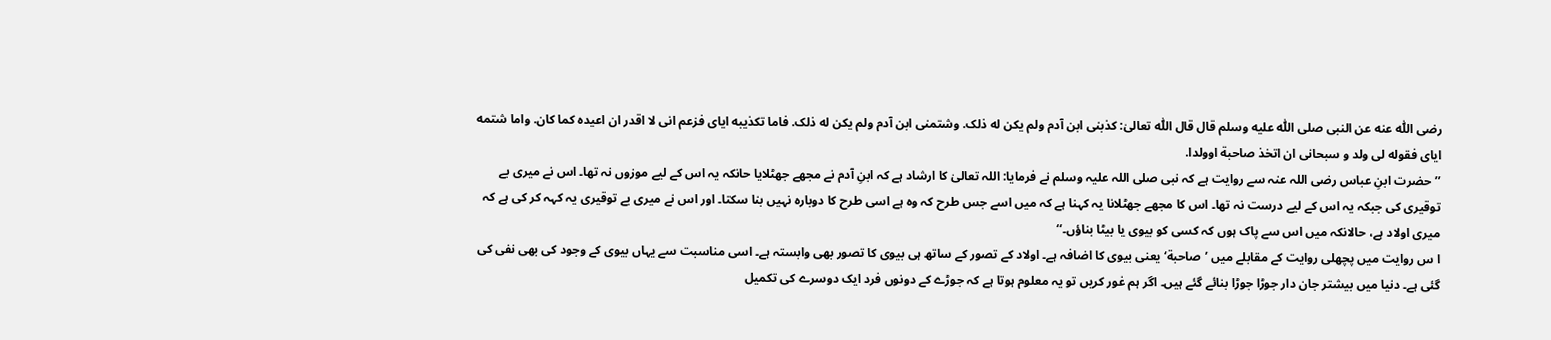رضی اللّٰه عنه عن النبی صلی اللّٰه علیه وسلم قال قال اللّٰه تعالیٰ: کذبنی ابن آدم ولم یکن له ذلک. وشتمنی ابن آدم ولم یکن له ذلک. فاما تکذیبه ایای فزعم انی لا اقدر ان اعیدہ کما کان. واما شتمه ایای فقوله لی ولد و سبحانی ان اتخذ صاحبة اوولدا.
’’ حضرت ابنِ عباس رضی اللہ عنہ سے روایت ہے کہ نبی صلی اللہ علیہ وسلم نے فرمایا: اللہ تعالیٰ کا ارشاد ہے کہ ابنِ آدم نے مجھے جھٹلایا حانکہ یہ اس کے لیے موزوں نہ تھا۔ اس نے میری بے توقیری کی جبکہ یہ اس کے لیے درست نہ تھا۔ اس کا مجھے جھٹلانا یہ کہنا ہے کہ میں اسے جس طرح کہ وہ ہے اسی طرح کا دوبارہ نہیں بنا سکتا۔ اور اس نے میری بے توقیری یہ کہہ کر کی ہے کہ میری اولاد ہے، حالانکہ میں اس سے پاک ہوں کہ کسی کو بیوی یا بیٹا بناؤں۔‘‘
ا س روایت میں پچھلی روایت کے مقابلے میں ’صاحبة‘ یعنی بیوی کا اضافہ ہے۔ اولاد کے تصور کے ساتھ ہی بیوی کا تصور بھی وابستہ ہے۔ اسی مناسبت سے یہاں بیوی کے وجود کی بھی نفی کی گئی ہے۔ دنیا میں بیشتر جان دار جوڑا جوڑا بنائے گئے ہیں۔ اگر ہم غور کریں تو یہ معلوم ہوتا ہے کہ جوڑے کے دونوں فرد ایک دوسرے کی تکمیل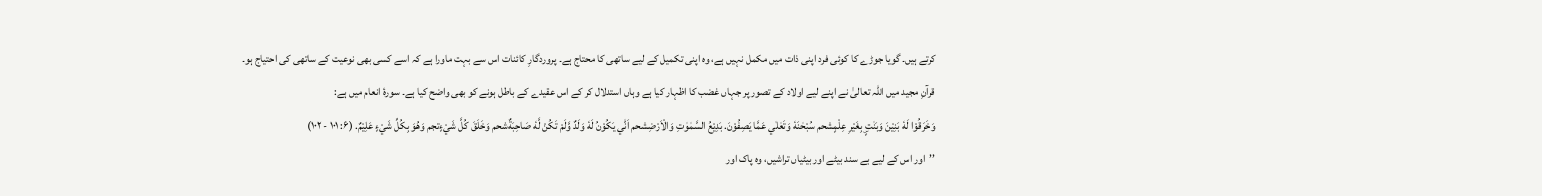کرتے ہیں۔ گویا جوڑے کا کوئی فرد اپنی ذات میں مکمل نہیں ہے، وہ اپنی تکمیل کے لیے ساتھی کا محتاج ہے۔ پروردگارِ کائنات اس سے بہت ماورا ہے کہ اسے کسی بھی نوعیت کے ساتھی کی احتیاج ہو۔
قرآنِ مجید میں اللہ تعالیٰ نے اپنے لیے اولاد کے تصور پر جہاں غضب کا اظہار کیا ہے وہاں استدلال کر کے اس عقیدے کے باطل ہونے کو بھی واضح کیا ہے۔ سورۂ انعام میں ہے:
وَخَرَقُوْا لَهٗ بَنِيْنَ وَبَنٰتٍۣ بِغَيْرِ عِلْمٍشحم سُبْحٰنَهٗ وَتَعٰلٰي عَمَّا يَصِفُوْنَ. بَدِيْعُ السَّمٰوٰتِ وَالْاَرْضِشحم اَنّٰي يَكُوْنُ لَهٗ وَلَدٌ وَّلَمْ تَكُنْ لَّهٗ صَاحِبَةٌشحم وَخَلَقَ كُلَّ شَيْءٍتجم وَهُوَ بِكُلِّ شَيْءٍ عَلِيْمٌ. (۶: ۱۰۱ - ۱۰۲)
’’اور اس کے لیے بے سند بیٹے اور بیٹیاں تراشیں، وہ پاک اور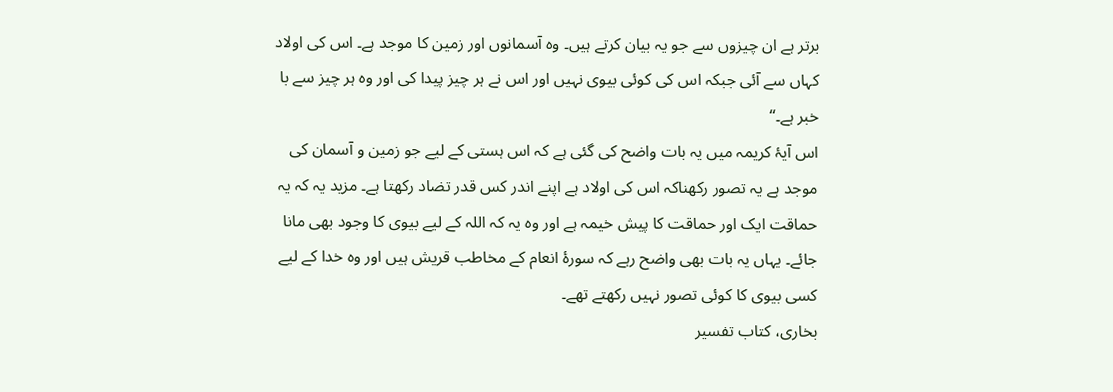برتر ہے ان چیزوں سے جو یہ بیان کرتے ہیں۔ وہ آسمانوں اور زمین کا موجد ہے۔ اس کی اولاد کہاں سے آئی جبکہ اس کی کوئی بیوی نہیں اور اس نے ہر چیز پیدا کی اور وہ ہر چیز سے با خبر ہے۔‘‘
اس آیۂ کریمہ میں یہ بات واضح کی گئی ہے کہ اس ہستی کے لیے جو زمین و آسمان کی موجد ہے یہ تصور رکھناکہ اس کی اولاد ہے اپنے اندر کس قدر تضاد رکھتا ہے۔ مزید یہ کہ یہ حماقت ایک اور حماقت کا پیش خیمہ ہے اور وہ یہ کہ اللہ کے لیے بیوی کا وجود بھی مانا جائے۔ یہاں یہ بات بھی واضح رہے کہ سورۂ انعام کے مخاطب قریش ہیں اور وہ خدا کے لیے کسی بیوی کا کوئی تصور نہیں رکھتے تھے۔
بخاری، کتاب تفسیر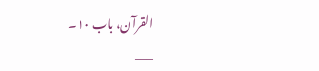القرآن، باب ۱۰۔
___